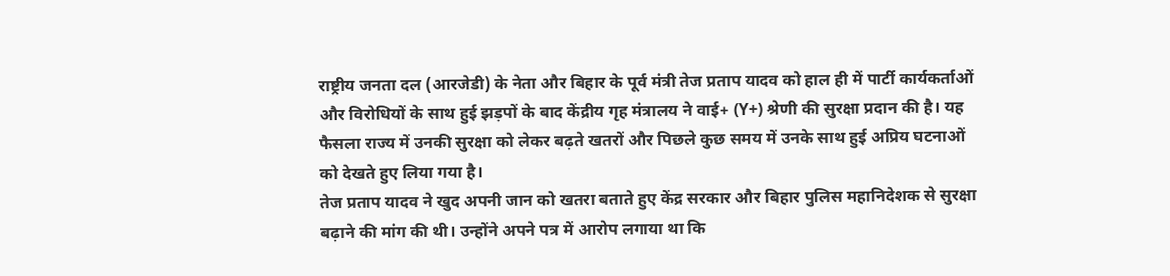राष्ट्रीय जनता दल (आरजेडी) के नेता और बिहार के पूर्व मंत्री तेज प्रताप यादव को हाल ही में पार्टी कार्यकर्ताओं और विरोधियों के साथ हुई झड़पों के बाद केंद्रीय गृह मंत्रालय ने वाई+ (Y+) श्रेणी की सुरक्षा प्रदान की है। यह फैसला राज्य में उनकी सुरक्षा को लेकर बढ़ते खतरों और पिछले कुछ समय में उनके साथ हुई अप्रिय घटनाओं को देखते हुए लिया गया है।
तेज प्रताप यादव ने खुद अपनी जान को खतरा बताते हुए केंद्र सरकार और बिहार पुलिस महानिदेशक से सुरक्षा बढ़ाने की मांग की थी। उन्होंने अपने पत्र में आरोप लगाया था कि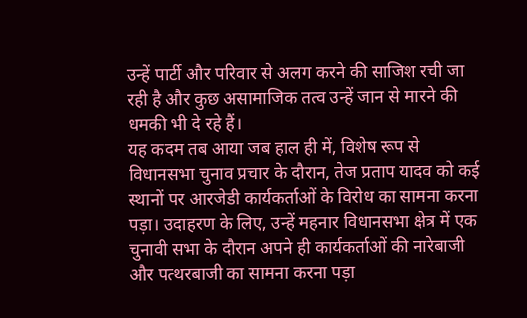उन्हें पार्टी और परिवार से अलग करने की साजिश रची जा रही है और कुछ असामाजिक तत्व उन्हें जान से मारने की धमकी भी दे रहे हैं।
यह कदम तब आया जब हाल ही में, विशेष रूप से विधानसभा चुनाव प्रचार के दौरान, तेज प्रताप यादव को कई स्थानों पर आरजेडी कार्यकर्ताओं के विरोध का सामना करना पड़ा। उदाहरण के लिए, उन्हें महनार विधानसभा क्षेत्र में एक चुनावी सभा के दौरान अपने ही कार्यकर्ताओं की नारेबाजी और पत्थरबाजी का सामना करना पड़ा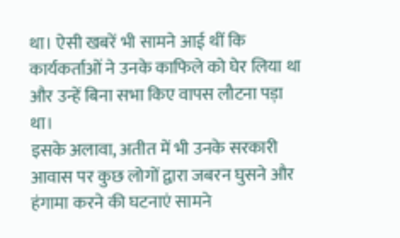था। ऐसी खबरें भी सामने आई थीं कि कार्यकर्ताओं ने उनके काफिले को घेर लिया था और उन्हें बिना सभा किए वापस लौटना पड़ा था।
इसके अलावा, अतीत में भी उनके सरकारी आवास पर कुछ लोगों द्वारा जबरन घुसने और हंगामा करने की घटनाएं सामने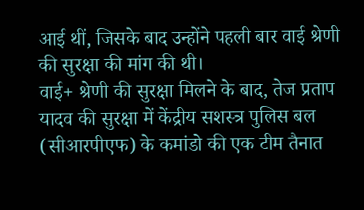आई थीं, जिसके बाद उन्होंने पहली बार वाई श्रेणी की सुरक्षा की मांग की थी।
वाई+ श्रेणी की सुरक्षा मिलने के बाद, तेज प्रताप यादव की सुरक्षा में केंद्रीय सशस्त्र पुलिस बल (सीआरपीएफ) के कमांडो की एक टीम तैनात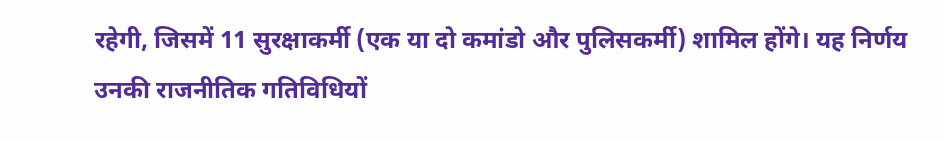रहेगी, जिसमें 11 सुरक्षाकर्मी (एक या दो कमांडो और पुलिसकर्मी) शामिल होंगे। यह निर्णय उनकी राजनीतिक गतिविधियों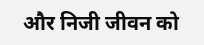और निजी जीवन को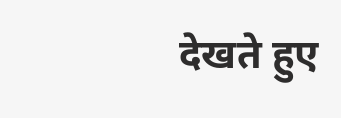देखते हुए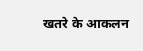खतरे के आकलन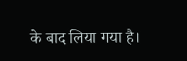के बाद लिया गया है।